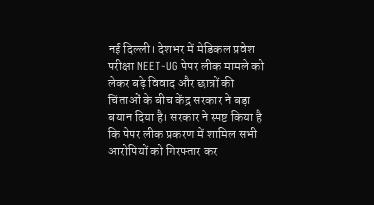नई दिल्ली। देशभर में मेडिकल प्रवेश परीक्षा NEET-UG पेपर लीक मामले को लेकर बढ़े विवाद और छात्रों की चिंताओं के बीच केंद्र सरकार ने बड़ा बयान दिया है। सरकार ने स्पष्ट किया है कि पेपर लीक प्रकरण में शामिल सभी आरोपियों को गिरफ्तार कर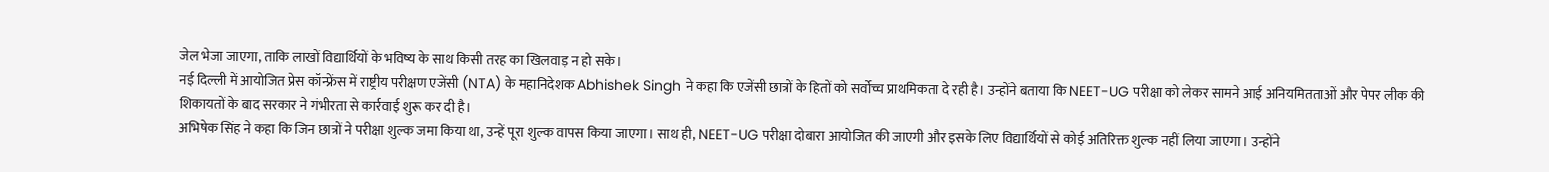जेल भेजा जाएगा, ताकि लाखों विद्यार्थियों के भविष्य के साथ किसी तरह का खिलवाड़ न हो सके।
नई दिल्ली में आयोजित प्रेस कॉन्फ्रेंस में राष्ट्रीय परीक्षण एजेंसी (NTA) के महानिदेशक Abhishek Singh ने कहा कि एजेंसी छात्रों के हितों को सर्वोच्च प्राथमिकता दे रही है। उन्होंने बताया कि NEET-UG परीक्षा को लेकर सामने आई अनियमितताओं और पेपर लीक की शिकायतों के बाद सरकार ने गंभीरता से कार्रवाई शुरू कर दी है।
अभिषेक सिंह ने कहा कि जिन छात्रों ने परीक्षा शुल्क जमा किया था, उन्हें पूरा शुल्क वापस किया जाएगा। साथ ही, NEET-UG परीक्षा दोबारा आयोजित की जाएगी और इसके लिए विद्यार्थियों से कोई अतिरिक्त शुल्क नहीं लिया जाएगा। उन्होंने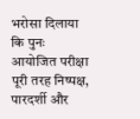भरोसा दिलाया कि पुनः आयोजित परीक्षा पूरी तरह निष्पक्ष, पारदर्शी और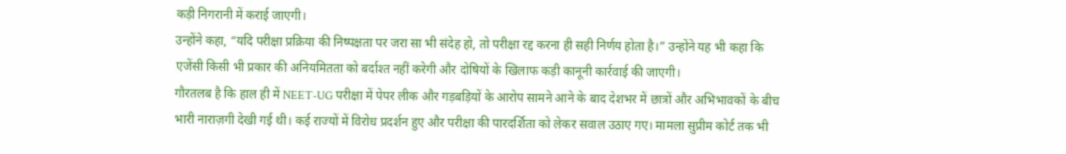कड़ी निगरानी में कराई जाएगी।
उन्होंने कहा, “यदि परीक्षा प्रक्रिया की निष्पक्षता पर जरा सा भी संदेह हो, तो परीक्षा रद्द करना ही सही निर्णय होता है।” उन्होंने यह भी कहा कि एजेंसी किसी भी प्रकार की अनियमितता को बर्दाश्त नहीं करेगी और दोषियों के खिलाफ कड़ी कानूनी कार्रवाई की जाएगी।
गौरतलब है कि हाल ही में NEET-UG परीक्षा में पेपर लीक और गड़बड़ियों के आरोप सामने आने के बाद देशभर में छात्रों और अभिभावकों के बीच भारी नाराज़गी देखी गई थी। कई राज्यों में विरोध प्रदर्शन हुए और परीक्षा की पारदर्शिता को लेकर सवाल उठाए गए। मामला सुप्रीम कोर्ट तक भी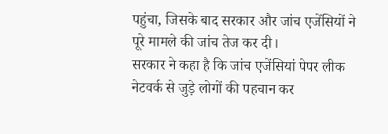पहुंचा, जिसके बाद सरकार और जांच एजेंसियों ने पूरे मामले की जांच तेज कर दी।
सरकार ने कहा है कि जांच एजेंसियां पेपर लीक नेटवर्क से जुड़े लोगों की पहचान कर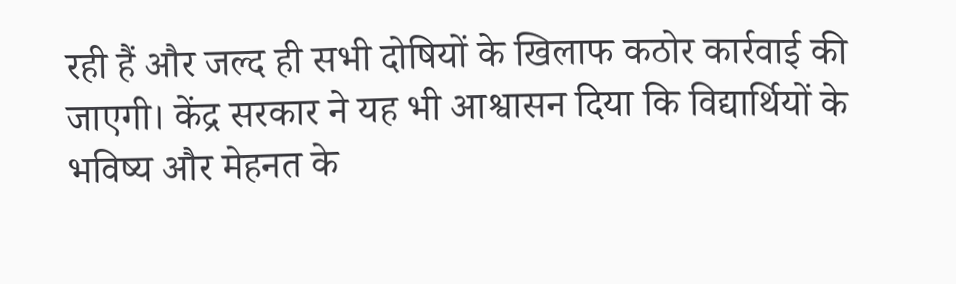रही हैं और जल्द ही सभी दोषियों के खिलाफ कठोर कार्रवाई की जाएगी। केंद्र सरकार ने यह भी आश्वासन दिया कि विद्यार्थियों के भविष्य और मेहनत के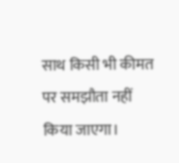साथ किसी भी कीमत पर समझौता नहीं किया जाएगा।